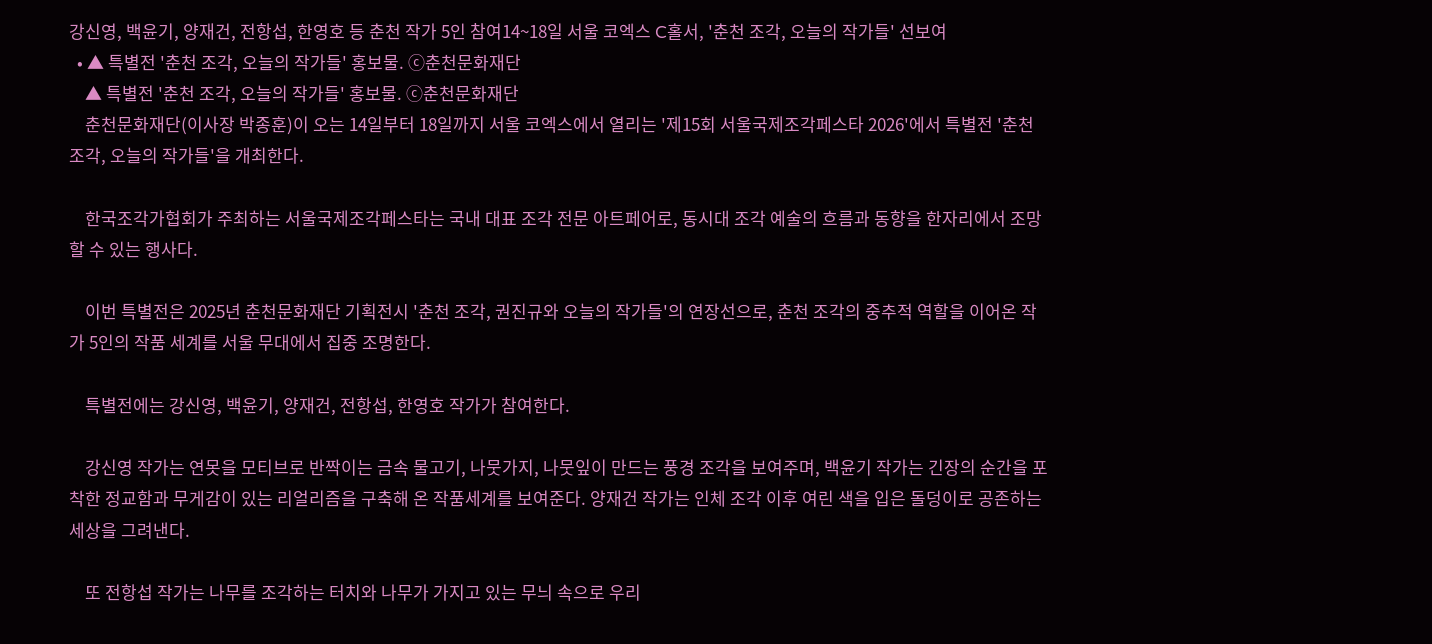강신영, 백윤기, 양재건, 전항섭, 한영호 등 춘천 작가 5인 참여14~18일 서울 코엑스 C홀서, '춘천 조각, 오늘의 작가들' 선보여
  • ▲ 특별전 '춘천 조각, 오늘의 작가들' 홍보물. ⓒ춘천문화재단
    ▲ 특별전 '춘천 조각, 오늘의 작가들' 홍보물. ⓒ춘천문화재단
    춘천문화재단(이사장 박종훈)이 오는 14일부터 18일까지 서울 코엑스에서 열리는 '제15회 서울국제조각페스타 2026'에서 특별전 '춘천 조각, 오늘의 작가들'을 개최한다.

    한국조각가협회가 주최하는 서울국제조각페스타는 국내 대표 조각 전문 아트페어로, 동시대 조각 예술의 흐름과 동향을 한자리에서 조망할 수 있는 행사다.

    이번 특별전은 2025년 춘천문화재단 기획전시 '춘천 조각, 권진규와 오늘의 작가들'의 연장선으로, 춘천 조각의 중추적 역할을 이어온 작가 5인의 작품 세계를 서울 무대에서 집중 조명한다.

    특별전에는 강신영, 백윤기, 양재건, 전항섭, 한영호 작가가 참여한다.

    강신영 작가는 연못을 모티브로 반짝이는 금속 물고기, 나뭇가지, 나뭇잎이 만드는 풍경 조각을 보여주며, 백윤기 작가는 긴장의 순간을 포착한 정교함과 무게감이 있는 리얼리즘을 구축해 온 작품세계를 보여준다. 양재건 작가는 인체 조각 이후 여린 색을 입은 돌덩이로 공존하는 세상을 그려낸다.

    또 전항섭 작가는 나무를 조각하는 터치와 나무가 가지고 있는 무늬 속으로 우리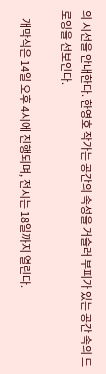의 시선을 안내한다. 한영호 작가는 공간의 속성을 거슬러 부피가 있는 공간 속의 드로잉을 선보인다.

    개막식은 14일 오후 4시에 진행되며, 전시는 18일까지 열린다.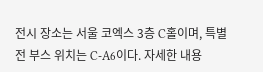전시 장소는 서울 코엑스 3층 C홀이며, 특별전 부스 위치는 C-A6이다. 자세한 내용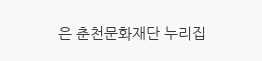은 춘천문화재단 누리집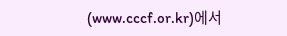(www.cccf.or.kr)에서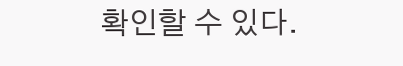확인할 수 있다.